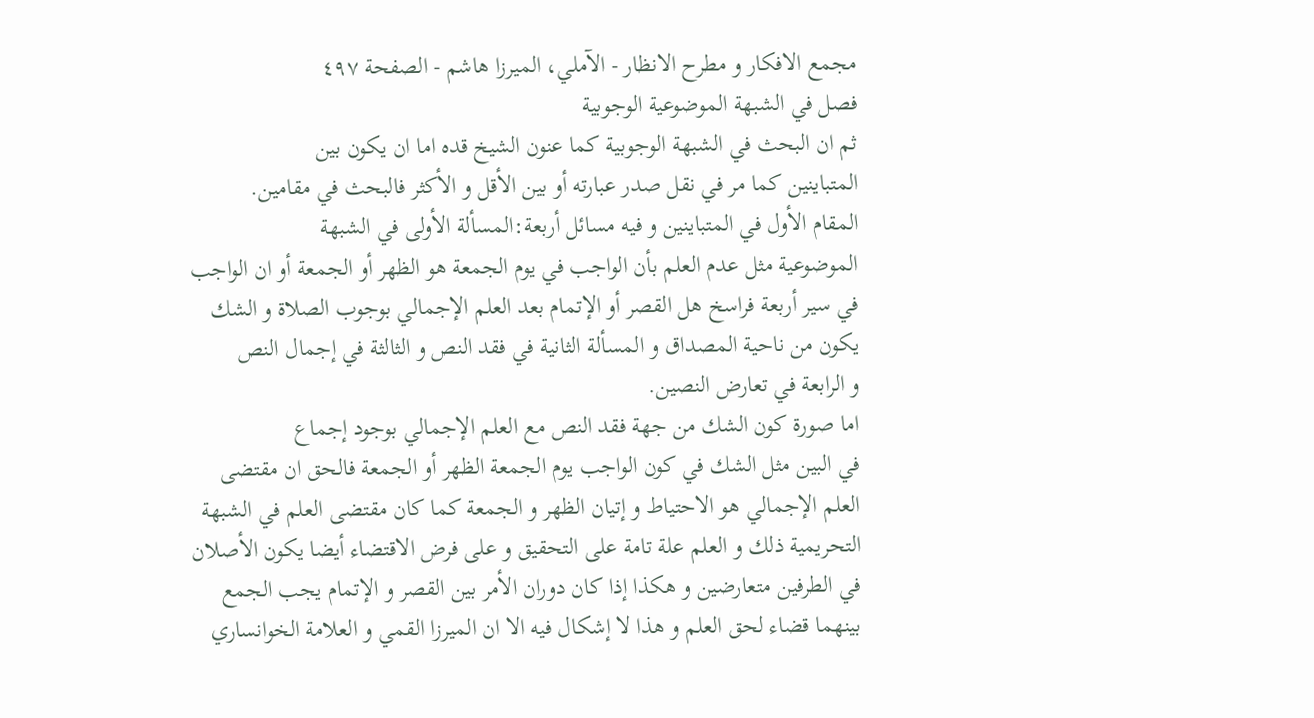مجمع الافكار و مطرح الانظار - الآملي، الميرزا هاشم - الصفحة ٤٩٧
فصل في الشبهة الموضوعية الوجوبية
ثم ان البحث في الشبهة الوجوبية كما عنون الشيخ قده اما ان يكون بين
المتباينين كما مر في نقل صدر عبارته أو بين الأقل و الأكثر فالبحث في مقامين.
المقام الأول في المتباينين و فيه مسائل أربعة:المسألة الأولى في الشبهة
الموضوعية مثل عدم العلم بأن الواجب في يوم الجمعة هو الظهر أو الجمعة أو ان الواجب
في سير أربعة فراسخ هل القصر أو الإتمام بعد العلم الإجمالي بوجوب الصلاة و الشك
يكون من ناحية المصداق و المسألة الثانية في فقد النص و الثالثة في إجمال النص
و الرابعة في تعارض النصين.
اما صورة كون الشك من جهة فقد النص مع العلم الإجمالي بوجود إجماع
في البين مثل الشك في كون الواجب يوم الجمعة الظهر أو الجمعة فالحق ان مقتضى
العلم الإجمالي هو الاحتياط و إتيان الظهر و الجمعة كما كان مقتضى العلم في الشبهة
التحريمية ذلك و العلم علة تامة على التحقيق و على فرض الاقتضاء أيضا يكون الأصلان
في الطرفين متعارضين و هكذا إذا كان دوران الأمر بين القصر و الإتمام يجب الجمع
بينهما قضاء لحق العلم و هذا لا إشكال فيه الا ان الميرزا القمي و العلامة الخوانساري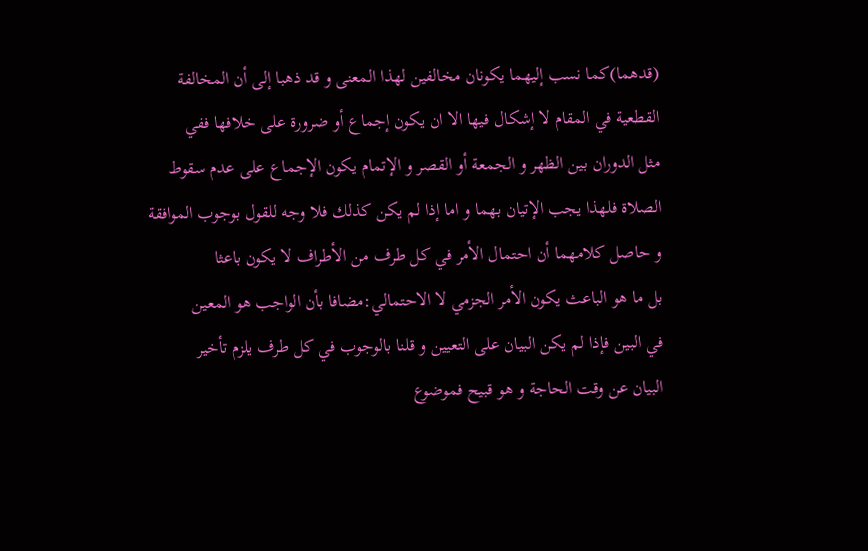(قدهما)كما نسب إليهما يكونان مخالفين لهذا المعنى و قد ذهبا إلى أن المخالفة
القطعية في المقام لا إشكال فيها الا ان يكون إجماع أو ضرورة على خلافها ففي
مثل الدوران بين الظهر و الجمعة أو القصر و الإتمام يكون الإجماع على عدم سقوط
الصلاة فلهذا يجب الإتيان بهما و اما إذا لم يكن كذلك فلا وجه للقول بوجوب الموافقة
و حاصل كلامهما أن احتمال الأمر في كل طرف من الأطراف لا يكون باعثا
بل ما هو الباعث يكون الأمر الجزمي لا الاحتمالي:مضافا بأن الواجب هو المعين
في البين فإذا لم يكن البيان على التعيين و قلنا بالوجوب في كل طرف يلزم تأخير
البيان عن وقت الحاجة و هو قبيح فموضوع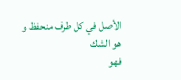الأصل في كل طرف منحفظ و هو الشك
فهو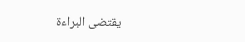يقتضى البراءة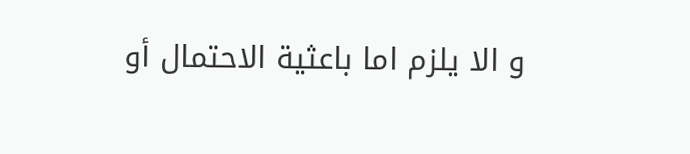و الا يلزم اما باعثية الاحتمال أو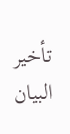تأخير البيان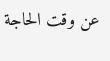عن وقت الحاجة